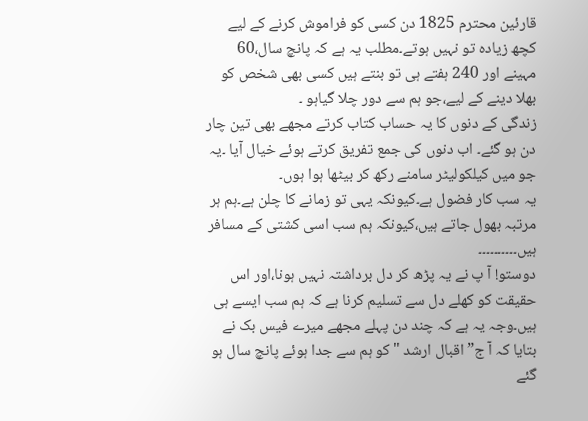قارئین محترم 1825 دن کسی کو فراموش کرنے کے لیے کچھ زیادہ تو نہیں ہوتے۔مطلب یہ ہے کہ پانچ سال،60 مہینے اور 240 ہفتے ہی تو بنتے ہیں کسی بھی شخص کو بھلا دینے کے لیے،جو ہم سے دور چلا گیاہو ۔
زندگی کے دنوں کا یہ حساب کتاب کرتے مجھے بھی تین چار دن ہو گئے۔ اب دنوں کی جمع تفریق کرتے ہوئے خیال آیا ۔یہ جو میں کیلکولیٹر سامنے رکھ کر بیٹھا ہوا ہوں۔
یہ سب کار فضول ہے۔کیونکہ یہی تو زمانے کا چلن ہے۔ہم ہر مرتبہ بھول جاتے ہیں،کیونکہ ہم سب اسی کشتی کے مسافر ہیں۔۔۔۔۔۔۔۔۔۔
دوستو! آ پ نے یہ پڑھ کر دل برداشتہ نہیں ہونا،اور اس حقیقت کو کھلے دل سے تسلیم کرنا ہے کہ ہم سب ایسے ہی ہیں۔وجہ یہ ہے کہ چند دن پہلے مجھے میرے فیس بک نے بتایا کہ آ ج” اقبال ارشد "کو ہم سے جدا ہوئے پانچ سال ہو گئے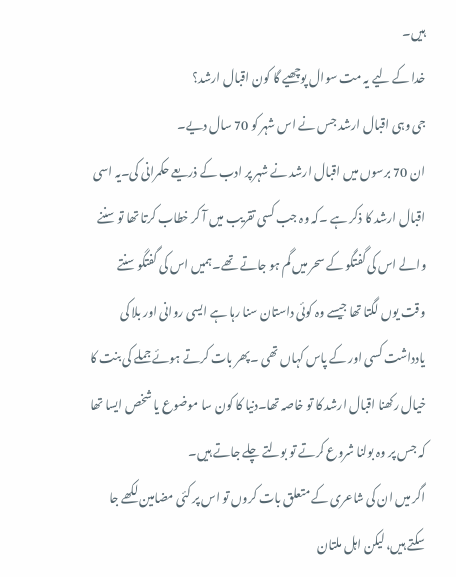ہیں۔
خدا کے لیے یہ مت سوال پوچھیے گا کون اقبال ارشد؟
جی وہی اقبال ارشد جس نے اس شہر کو 70 سال دیے۔
ان 70 برسوں میں اقبال ارشد نے شہر پر ادب کے ذریعے حکمرانی کی۔یہ اسی اقبال ارشد کا ذکر ہے ۔کہ وہ جب کسی تقریب میں آ کر خطاب کرتا تھا تو سننے والے اس کی گفتگو کے سحر میں گم ہو جاتے تھے۔ہمیں اس کی گفتگو سنتے وقت یوں لگتا تھا جیسے وہ کوئی داستان سنا رہا ہے ایسی روانی اور بلا کی یادداشت کسی اور کے پاس کہاں تھی ۔پھر بات کرتے ہوئے جملے کی بنت کا خیال رکھنا اقبال ارشد کا تو خاصہ تھا۔دنیا کا کون سا موضوع یا شخص ایسا تھا کہ جس پر وہ بولنا شروع کرتے تو بولتے چلے جاتے ہیں۔
اگر میں ان کی شاعری کے متعلق بات کروں تو اس پر کئی مضامین لکھے جا سکتے ہیں، لیکن اہل ملتان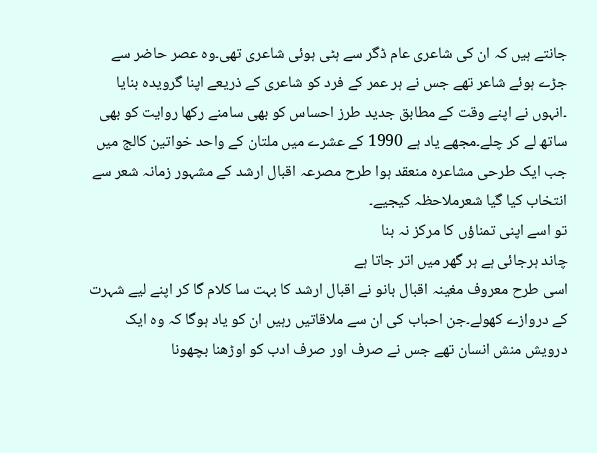جانتے ہیں کہ ان کی شاعری عام ڈگر سے ہٹی ہوئی شاعری تھی۔وہ عصر حاضر سے جڑے ہوئے شاعر تھے جس نے ہر عمر کے فرد کو شاعری کے ذریعے اپنا گرویدہ بنایا ۔انہوں نے اپنے وقت کے مطابق جدید طرز احساس کو بھی سامنے رکھا روایت کو بھی ساتھ لے کر چلے۔مجھے یاد ہے 1990 کے عشرے میں ملتان کے واحد خواتین کالج میں جب ایک طرحی مشاعرہ منعقد ہوا طرح مصرعہ اقبال ارشد کے مشہور زمانہ شعر سے انتخاب کیا گیا شعرملاحظہ کیجیے۔
تو اسے اپنی تمناؤں کا مرکز نہ بنا
چاند ہرجائی ہے ہر گھر میں اتر جاتا ہے
اسی طرح معروف مغینہ اقبال بانو نے اقبال ارشد کا بہت سا کلام گا کر اپنے لیے شہرت کے دروازے کھولے۔جن احباب کی ان سے ملاقاتیں رہیں ان کو یاد ہوگا کہ وہ ایک درویش منش انسان تھے جس نے صرف اور صرف ادب کو اوڑھنا بچھونا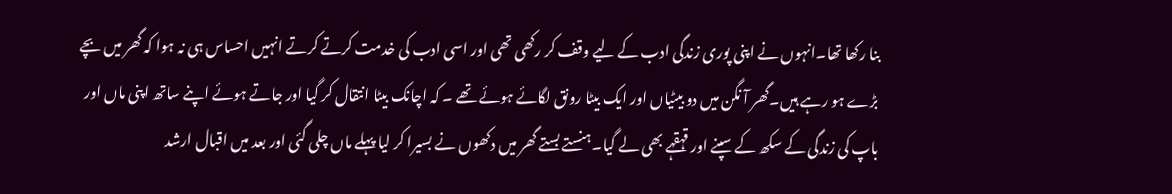بنا رکھا تھا۔انہوں نے اپنی پوری زندگی ادب کے لیے وقف کر رکھی تھی اور اسی ادب کی خدمت کرتے کرتے انہیں احساس ہی نہ ہوا کہ گھر میں بچے بڑے ہو رہے ہیں۔گھر آ نگن میں دو بیٹیاں اور ایک بیٹا رونق لگائے ہوئے تھے ۔ کہ اچانک بیٹا انتقال کر گیا اور جاتے ہوئے اپنے ساتھ اپنی ماں اور باپ کی زندگی کے سکھ کے سپنے اور قہقہے بھی لے گیا۔ہنستے بستے گھر میں دکھوں نے بسیرا کر لیا پہلے ماں چلی گئی اور بعد میں اقبال ارشد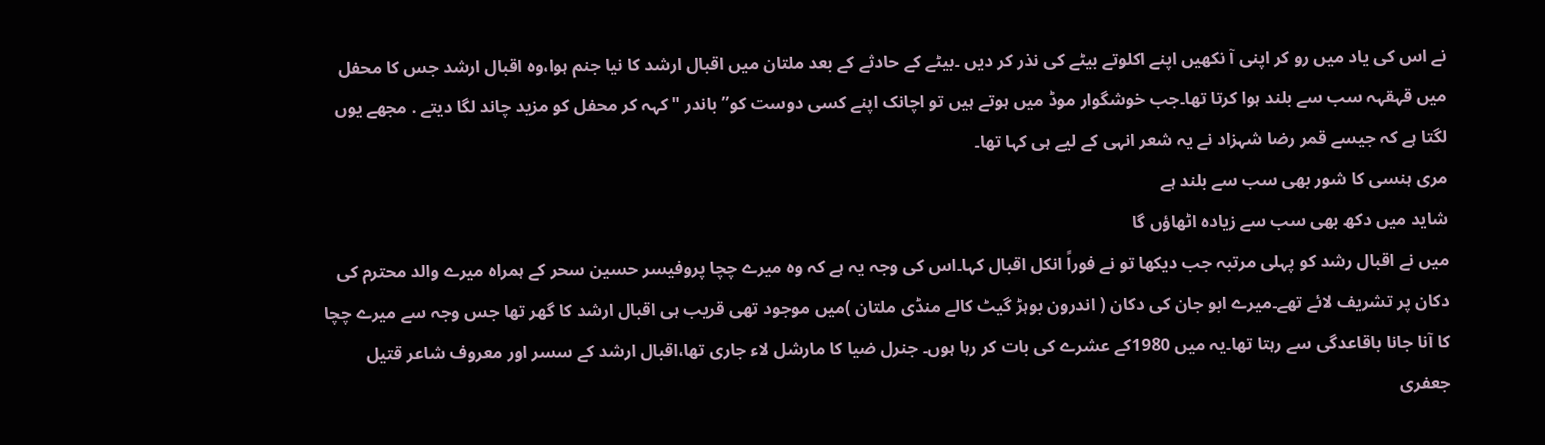نے اس کی یاد میں رو کر اپنی آ نکھیں اپنے اکلوتے بیٹے کی نذر کر دیں ۔بیٹے کے حادثے کے بعد ملتان میں اقبال ارشد کا نیا جنم ہوا،وہ اقبال ارشد جس کا محفل میں قہقہہ سب سے بلند ہوا کرتا تھا۔جب خوشگوار موڈ میں ہوتے ہیں تو اچانک اپنے کسی دوست کو” باندر "کہہ کر محفل کو مزید چاند لگا دیتے . مجھے یوں لگتا ہے کہ جیسے قمر رضا شہزاد نے یہ شعر انہی کے لیے ہی کہا تھا۔
مری ہنسی کا شور بھی سب سے بلند ہے
شاید میں دکھ بھی سب سے زیادہ اٹھاؤں گا
میں نے اقبال رشد کو پہلی مرتبہ جب دیکھا تو نے فوراً انکل اقبال کہا۔اس کی وجہ یہ ہے کہ وہ میرے چچا پروفیسر حسین سحر کے ہمراہ میرے والد محترم کی دکان پر تشریف لائے تھے۔میرے ابو جان کی دکان ( اندرون بوہڑ گیٹ کالے منڈی ملتان )میں موجود تھی قریب ہی اقبال ارشد کا گھر تھا جس وجہ سے میرے چچا کا آنا جانا باقاعدگی سے رہتا تھا۔یہ میں 1980کے عشرے کی بات کر رہا ہوں۔ جنرل ضیا کا مارشل لاء جاری تھا،اقبال ارشد کے سسر اور معروف شاعر قتیل جعفری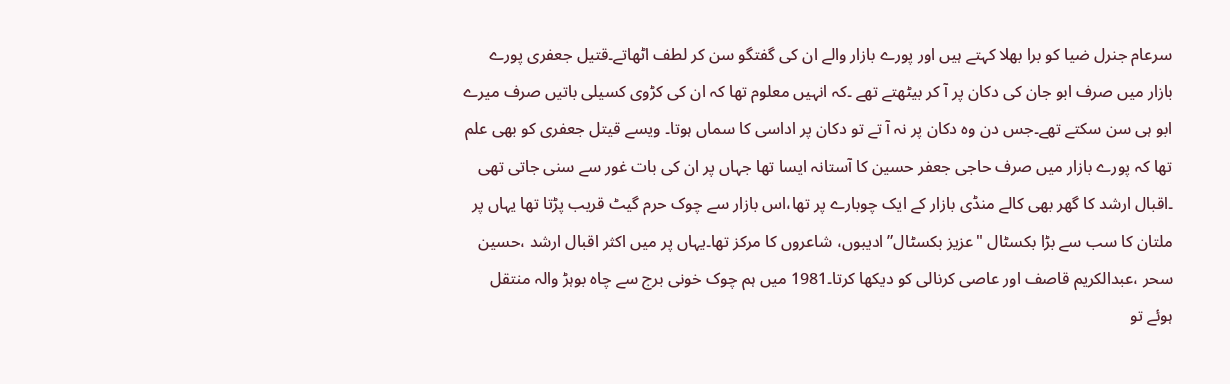سرعام جنرل ضیا کو برا بھلا کہتے ہیں اور پورے بازار والے ان کی گفتگو سن کر لطف اٹھاتے۔قتیل جعفری پورے بازار میں صرف ابو جان کی دکان پر آ کر بیٹھتے تھے ۔کہ انہیں معلوم تھا کہ ان کی کڑوی کسیلی باتیں صرف میرے ابو ہی سن سکتے تھے۔جس دن وہ دکان پر نہ آ تے تو دکان پر اداسی کا سماں ہوتا۔ ویسے قیتل جعفری کو بھی علم تھا کہ پورے بازار میں صرف حاجی جعفر حسین کا آستانہ ایسا تھا جہاں پر ان کی بات غور سے سنی جاتی تھی ۔اقبال ارشد کا گھر بھی کالے منڈی بازار کے ایک چوبارے پر تھا،اس بازار سے چوک حرم گیٹ قریب پڑتا تھا یہاں پر ملتان کا سب سے بڑا بکسٹال "عزیز بکسٹال”ادیبوں، شاعروں کا مرکز تھا۔یہاں پر میں اکثر اقبال ارشد ،حسین سحر ،عبدالکریم قاصف اور عاصی کرنالی کو دیکھا کرتا۔1981 میں ہم چوک خونی برج سے چاہ بوہڑ والہ منتقل ہوئے تو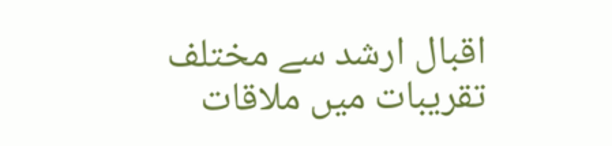اقبال ارشد سے مختلف تقریبات میں ملاقات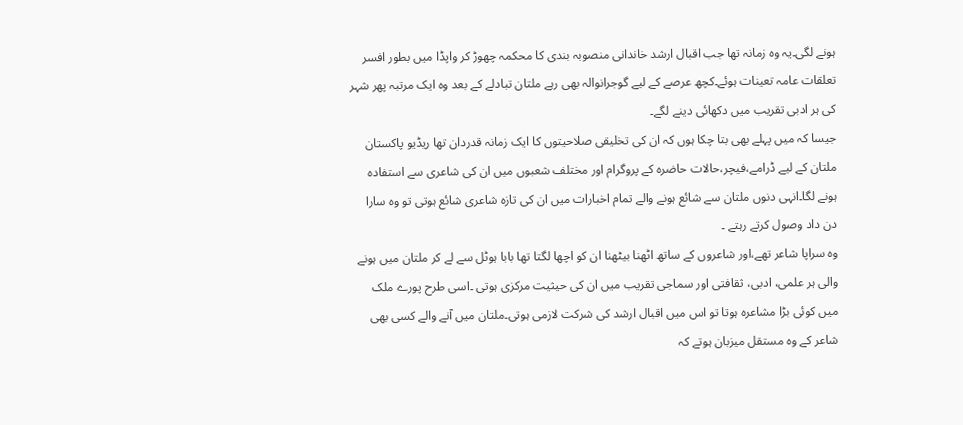ہونے لگی۔یہ وہ زمانہ تھا جب اقبال ارشد خاندانی منصوبہ بندی کا محکمہ چھوڑ کر واپڈا میں بطور افسر تعلقات عامہ تعینات ہوئے۔کچھ عرصے کے لیے گوجرانوالہ بھی رہے ملتان تبادلے کے بعد وہ ایک مرتبہ پھر شہر کی ہر ادبی تقریب میں دکھائی دینے لگے۔
جیسا کہ میں پہلے بھی بتا چکا ہوں کہ ان کی تخلیقی صلاحیتوں کا ایک زمانہ قدردان تھا ریڈیو پاکستان ملتان کے لیے ڈرامے،فیچر،حالات حاضرہ کے پروگرام اور مختلف شعبوں میں ان کی شاعری سے استفادہ ہونے لگا۔انہی دنوں ملتان سے شائع ہونے والے تمام اخبارات میں ان کی تازہ شاعری شائع ہوتی تو وہ سارا دن داد وصول کرتے رہتے ۔
وہ سراپا شاعر تھے،اور شاعروں کے ساتھ اٹھنا بیٹھنا ان کو اچھا لگتا تھا بابا ہوٹل سے لے کر ملتان میں ہونے والی ہر علمی، ادبی، ثقافتی اور سماجی تقریب میں ان کی حیثیت مرکزی ہوتی ۔اسی طرح پورے ملک میں کوئی بڑا مشاعرہ ہوتا تو اس میں اقبال ارشد کی شرکت لازمی ہوتی۔ملتان میں آنے والے کسی بھی شاعر کے وہ مستقل میزبان ہوتے کہ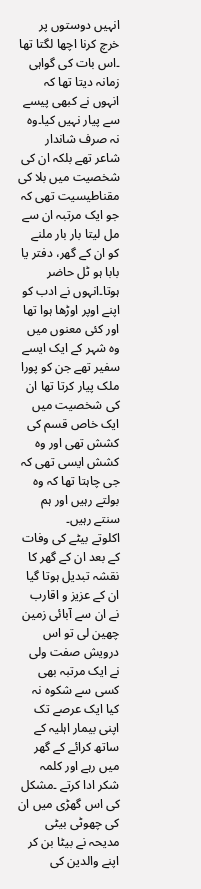انہیں دوستوں پر خرچ کرنا اچھا لگتا تھا ۔اس بات کی گواہی زمانہ دیتا تھا کہ انہوں نے کبھی پیسے سے پیار نہیں کیا۔وہ نہ صرف شاندار شاعر تھے بلکہ ان کی شخصیت میں بلا کی مقناطیسیت تھی کہ جو ایک مرتبہ ان سے مل لیتا بار بار ملنے کو ان کے گھر، دفتر یا بابا ہو ٹل حاضر ہوتا۔انہوں نے ادب کو اپنے اوپر اوڑھا ہوا تھا اور کئی معنوں میں وہ شہر کے ایک ایسے سفیر تھے جن کو پورا ملک پیار کرتا تھا ان کی شخصیت میں ایک خاص قسم کی کشش تھی اور وہ کشش ایسی تھی کہ جی چاہتا تھا کہ وہ بولتے رہیں اور ہم سنتے رہیں۔
اکلوتے بیٹے کی وفات کے بعد ان کے گھر کا نقشہ تبدیل ہوتا گیا ان کے عزیز و اقارب نے ان سے آبائی زمین چھین لی تو اس درویش صفت ولی نے ایک مرتبہ بھی کسی سے شکوہ نہ کیا ایک عرصے تک اپنی بیمار اہلیہ کے ساتھ کرائے کے گھر میں رہے اور کلمہ شکر ادا کرتے ۔مشکل کی اس گھڑی میں ان کی چھوٹی بیٹی مدیحہ نے بیٹا بن کر اپنے والدین کی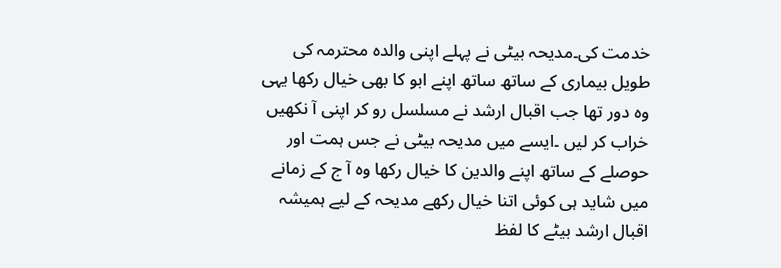خدمت کی۔مدیحہ بیٹی نے پہلے اپنی والدہ محترمہ کی طویل بیماری کے ساتھ ساتھ اپنے ابو کا بھی خیال رکھا یہی وہ دور تھا جب اقبال ارشد نے مسلسل رو کر اپنی آ نکھیں خراب کر لیں ۔ایسے میں مدیحہ بیٹی نے جس ہمت اور حوصلے کے ساتھ اپنے والدین کا خیال رکھا وہ آ ج کے زمانے میں شاید ہی کوئی اتنا خیال رکھے مدیحہ کے لیے ہمیشہ اقبال ارشد بیٹے کا لفظ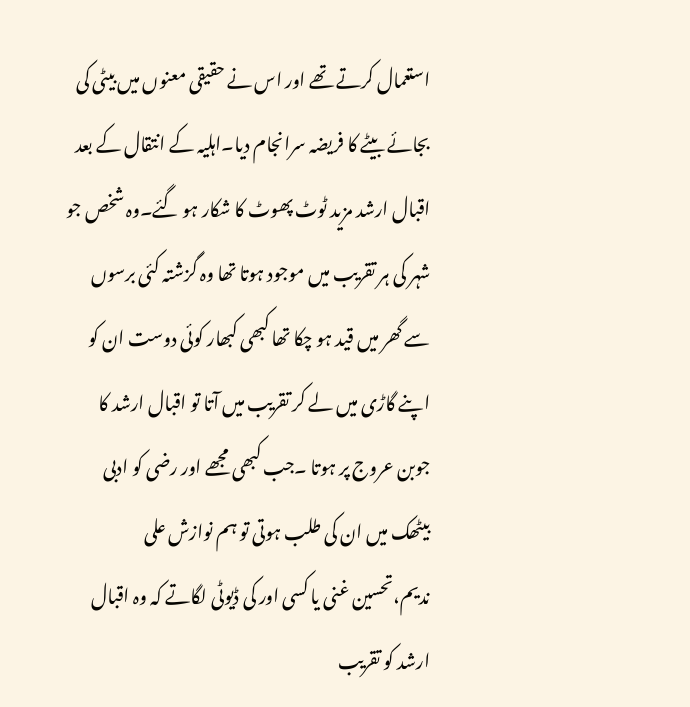استعمال کرتے تھے اور اس نے حقیقی معنوں میں بیٹی کی بجائے بیٹے کا فریضہ سرانجام دیا۔اہلیہ کے انتقال کے بعد اقبال ارشد مزید ٹوٹ پھوٹ کا شکار ہو گئے۔وہ شخص جو شہر کی ہر تقریب میں موجود ہوتا تھا وہ گزشتہ کئی برسوں سے گھر میں قید ہو چکا تھا کبھی کبھار کوئی دوست ان کو اپنے گاڑی میں لے کر تقریب میں آتا تو اقبال ارشد کا جوبن عروج پر ہوتا ۔جب کبھی مجھے اور رضی کو ادبی بیٹھک میں ان کی طلب ہوتی تو ہم نوازش علی ندیم،تحسین غنی یا کسی اور کی ڈیوٹی لگاتے کہ وہ اقبال ارشد کو تقریب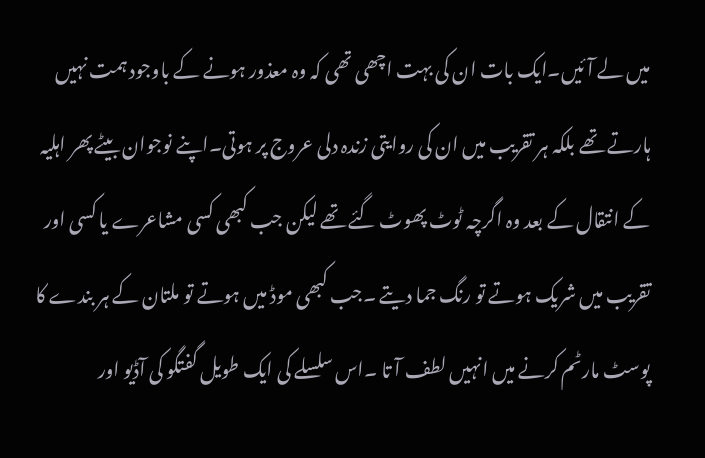میں لے آ ئیں۔ایک بات ان کی بہت اچھی تھی کہ وہ معذور ہونے کے باوجود ہمت نہیں ہارتے تھے بلکہ ہر تقریب میں ان کی روایتی زندہ دلی عروج پر ہوتی۔اپنے نوجوان بیٹے پھر اہلیہ کے انتقال کے بعد وہ اگرچہ ٹوٹ پھوٹ گئے تھے لیکن جب کبھی کسی مشاعرے یا کسی اور تقریب میں شریک ہوتے تو رنگ جما دیتے ۔جب کبھی موڈ میں ہوتے تو ملتان کے ہر بندے کا پوسٹ مارٹم کرنے میں انہیں لطف آ تا ۔اس سلسلے کی ایک طویل گفتگو کی آڈیو اور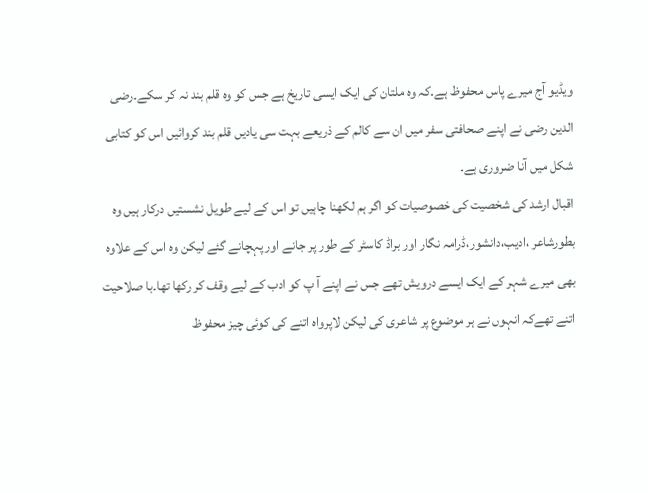ویڈیو آج میرے پاس محفوظ ہے۔کہ وہ ملتان کی ایک ایسی تاریخ ہے جس کو وہ قلم بند نہ کر سکے۔رضی الدین رضی نے اپنے صحافتی سفر میں ان سے کالم کے ذریعے بہت سی یادیں قلم بند کروائیں اس کو کتابی شکل میں آنا ضروری ہے۔
اقبال ارشد کی شخصیت کی خصوصیات کو اگر ہم لکھنا چاہیں تو اس کے لیے طویل نشستیں درکار ہیں وہ بطورشاعر ،ادیب،دانشور،ڈرامہ نگار اور براڈ کاسٹر کے طور پر جانے اور پہچانے گئے لیکن وہ اس کے علاوہ بھی میرے شہر کے ایک ایسے درویش تھے جس نے اپنے آ پ کو ادب کے لیے وقف کر رکھا تھا۔با صلاحیت اتنے تھےکہ انہوں نے ہر موضوع پر شاعری کی لیکن لاپرواہ اتنے کی کوئی چیز محفوظ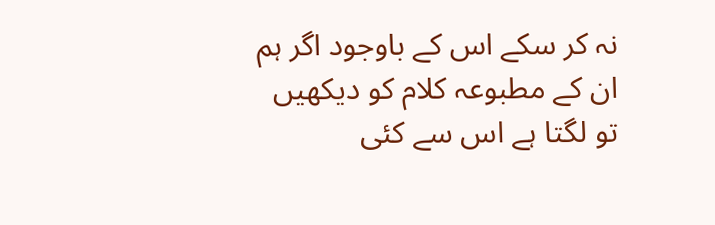نہ کر سکے اس کے باوجود اگر ہم ان کے مطبوعہ کلام کو دیکھیں تو لگتا ہے اس سے کئی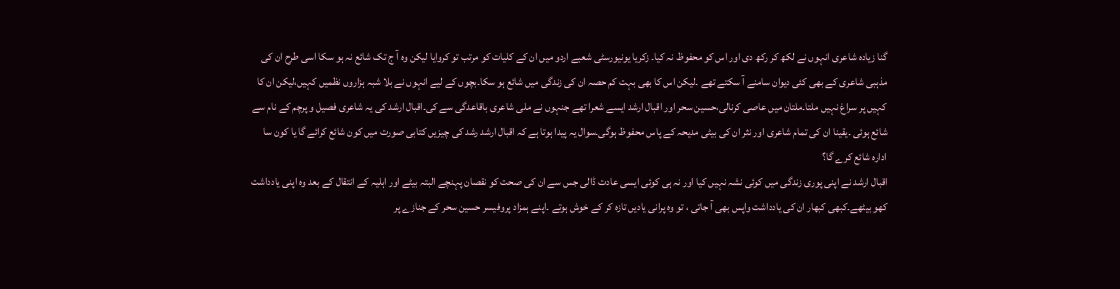گنا زیادہ شاعری انہوں نے لکھ کر رکھ دی اور اس کو محفوظ نہ کیا۔ زکریا یونیورسٹی شعبے اردو میں ان کے کلیات کو مرتب تو کروایا لیکن وہ آ ج تک شائع نہ ہو سکا اسی طرح ان کی مذہبی شاعری کے بھی کئی دیوان سامنے آ سکتے تھے ۔لیکن اس کا بھی بہت کم حصہ ان کی زندگی میں شائع ہو سکا۔بچوں کے لیے انہوں نے بلا شبہ ہزاروں نظمیں کہیں،لیکن ان کا کہیں پر سراغ نہیں ملتا۔ملتان میں عاصی کرنالی،حسین سحر اور اقبال ارشد ایسے شعرا تھے جنہوں نے ملی شاعری باقاعدگی سے کی۔اقبال ارشد کی یہ شاعری فصیل و پرچم کے نام سے شائع ہوئی ۔یقینا ان کی تمام شاعری اور نثر ان کی بیٹی مدیحہ کے پاس محفوظ ہوگی۔سوال یہ پیدا ہوتا ہے کہ اقبال ارشد رشد کی چیزیں کتابی صورت میں کون شائع کرائے گا یا کون سا ادارہ شائع کرے گا؟
اقبال ارشد نے اپنی پوری زندگی میں کوئی نشہ نہیں کیا اور نہ ہی کوئی ایسی عادت ڈالی جس سے ان کی صحت کو نقصان پہنچے البتہ بیٹے اور اہلیہ کے انتقال کے بعد وہ اپنی یادداشت کھو بیٹھے۔کبھی کبھار ان کی یادداشت واپس بھی آ جاتی ، تو وہ پرانی یادیں تازہ کر کے خوش ہوتے ۔اپنے ہمزاد پروفیسر حسین سحر کے جنازے پر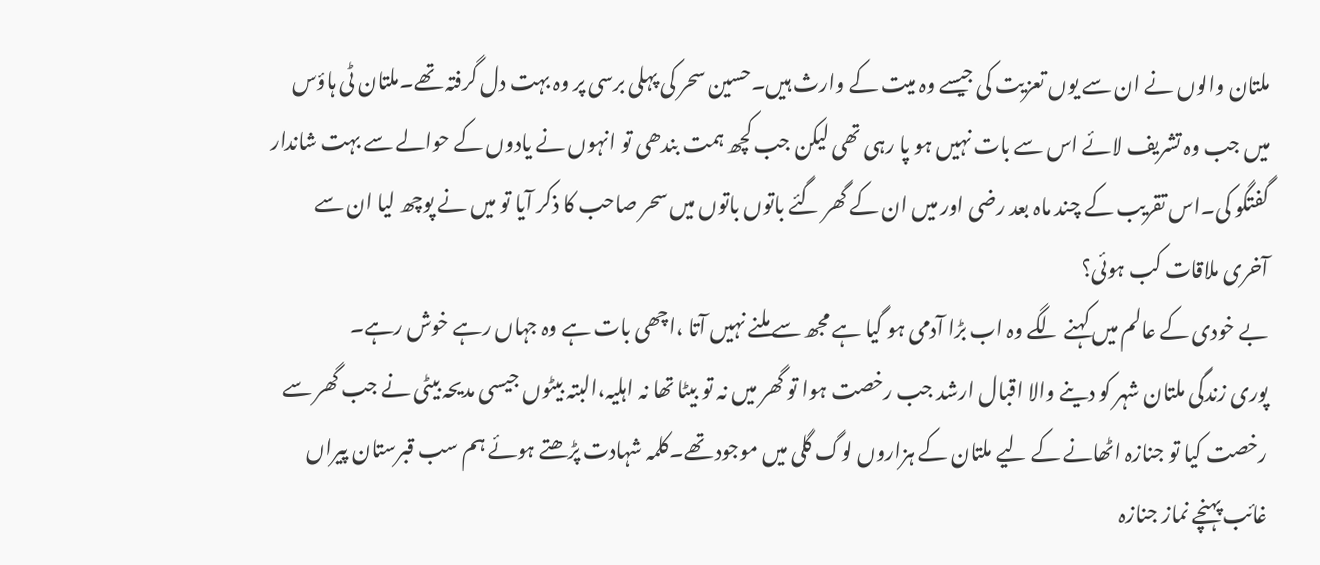ملتان والوں نے ان سے یوں تعزیت کی جیسے وہ میت کے وارث ہیں۔حسین سحر کی پہلی برسی پر وہ بہت دل گرفتہ تھے۔ملتان ٹی ہاؤس میں جب وہ تشریف لائے اس سے بات نہیں ہو پا رہی تھی لیکن جب کچھ ہمت بندھی تو انہوں نے یادوں کے حوالے سے بہت شاندار گفتگو کی۔اس تقریب کے چند ماہ بعد رضی اور میں ان کے گھر گئے باتوں باتوں میں سحر صاحب کا ذکر آیا تو میں نے پوچھ لیا ان سے آخری ملاقات کب ہوئی؟
بے خودی کے عالم میں کہنے لگے وہ اب بڑا آدمی ہو گیا ہے مجھ سے ملنے نہیں آتا ،اچھی بات ہے وہ جہاں رہے خوش رہے۔
پوری زندگی ملتان شہر کو دینے والا اقبال ارشد جب رخصت ہوا تو گھر میں نہ تو بیٹا تھا نہ اہلیہ،البتہ بیٹوں جیسی مدیحہ بیٹی نے جب گھر سے رخصت کیا تو جنازہ اٹھانے کے لیے ملتان کے ہزاروں لوگ گلی میں موجود تھے۔کلمہ شہادت پڑھتے ہوئے ہم سب قبرستان پیراں غائب پہنچے نماز جنازہ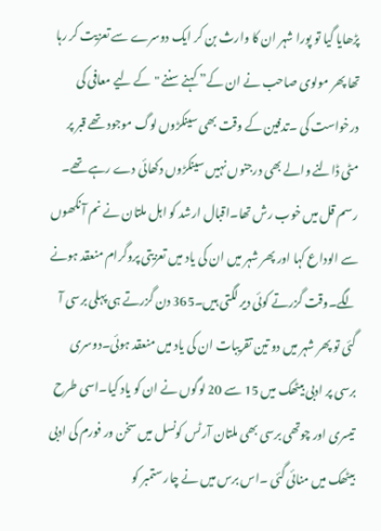پڑھایا گیا تو پورا شہر ان کا وارث بن کر ایک دوسرے سے تعزیت کر رہا تھا پھر مولوی صاحب نے ان کے” کہنے سننے "کے لیے معافی کی درخواست کی ۔تدفین کے وقت بھی سینکڑوں لوگ موجود تھے قبر پر مٹی ڈالنے والے بھی درجنوں نہیں سینکڑوں دکھائی دے رہے تھے۔ رسم قل میں خوب رش تھا۔اقبال ارشد کو اہل ملتان نے نم آ نکھوں سے الوداع کہا اور پھر شہر میں ان کی یاد میں تعزیتی پروگرام منعقد ہونے لگے۔وقت گزرتے کوئی دیر لگتی ہیں۔365 دن گزرتے ہی پہلی برسی آ گئی تو پھر شہر میں دو تین تقریبات ان کی یاد میں منعقد ہوئی۔دوسری برسی پر ادبی بیٹھک میں 15 سے 20 لوگوں نے ان کو یاد کیا۔اسی طرح تیسری اور چوتھی برسی بھی ملتان آرٹس کونسل میں سخن ور فورم کی ادبی بیٹھک میں منائی گئی ۔اس برس میں نے چار ستمبر کو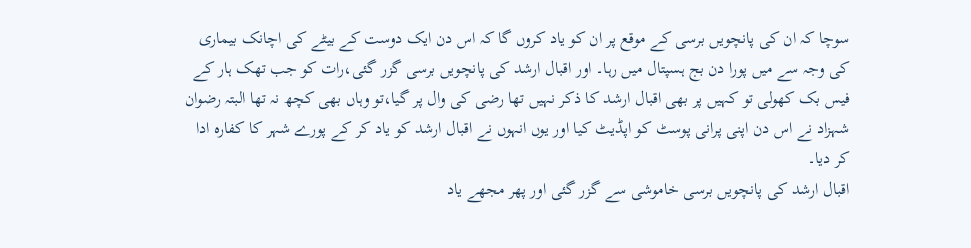سوچا کہ ان کی پانچویں برسی کے موقع پر ان کو یاد کروں گا کہ اس دن ایک دوست کے بیٹے کی اچانک بیماری کی وجہ سے میں پورا دن بج ہسپتال میں رہا۔ اور اقبال ارشد کی پانچویں برسی گزر گئی،رات کو جب تھک ہار کے فیس بک کھولی تو کہیں پر بھی اقبال ارشد کا ذکر نہیں تھا رضی کی وال پر گیا،تو وہاں بھی کچھ نہ تھا البتہ رضوان شہزاد نے اس دن اپنی پرانی پوسٹ کو اپڈیٹ کیا اور یوں انہوں نے اقبال ارشد کو یاد کر کے پورے شہر کا کفارہ ادا کر دیا۔
اقبال ارشد کی پانچویں برسی خاموشی سے گزر گئی اور پھر مجھے یاد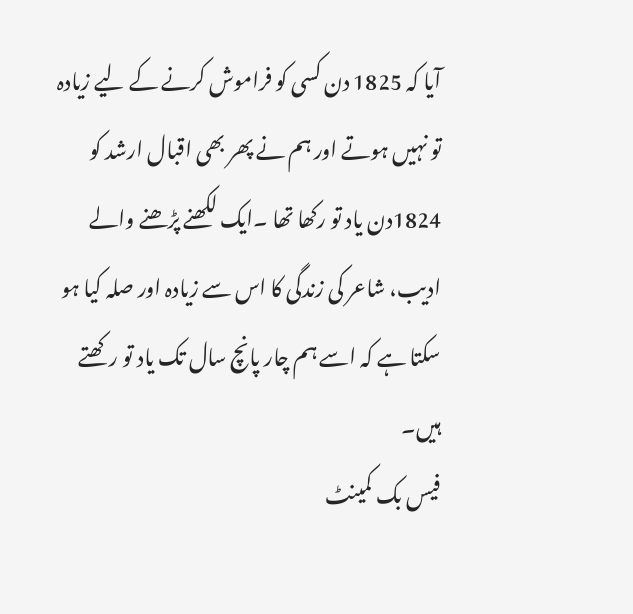آیا کہ 1825 دن کسی کو فراموش کرنے کے لیے زیادہ تو نہیں ہوتے اور ہم نے پھر بھی اقبال ارشد کو 1824دن یاد تو رکھا تھا ۔ایک لکھنے پڑھنے والے ادیب، شاعر کی زندگی کا اس سے زیادہ اور صلہ کیا ہو سکتا ہے کہ اسے ہم چار پانچ سال تک یاد تو رکھتے ہیں۔
فیس بک کمینٹ